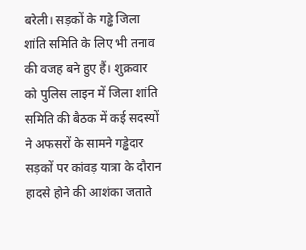बरेली। सड़कों के गड्ढे जिला शांति समिति के लिए भी तनाव की वजह बने हुए हैं। शुक्रवार को पुलिस लाइन में जिला शांति समिति की बैठक में कई सदस्यों ने अफसरों के सामने गड्ढेदार सड़कों पर कांवड़ यात्रा के दौरान हादसे होने की आशंका जताते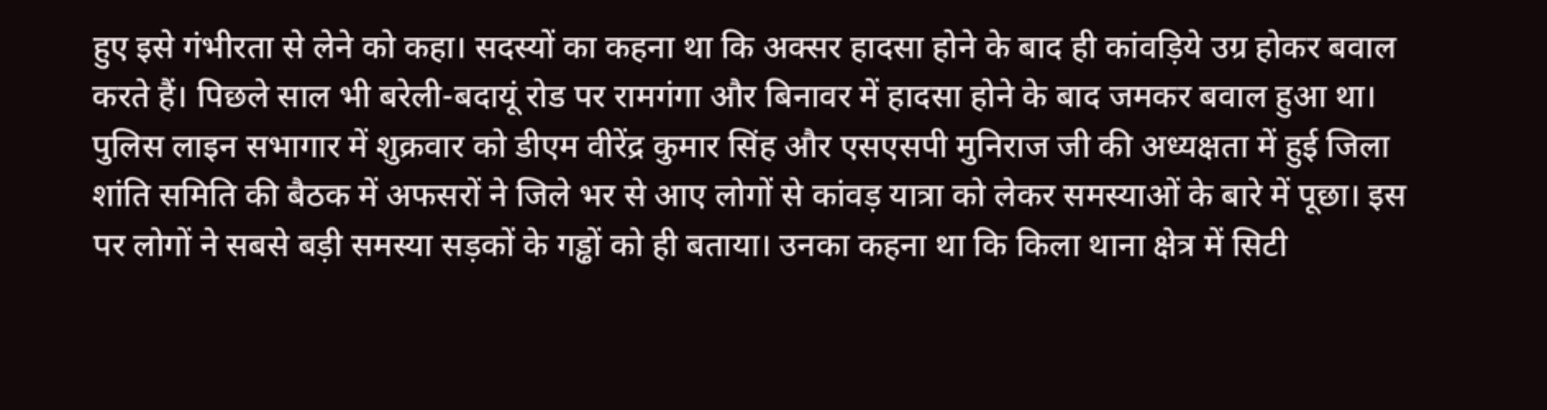हुए इसे गंभीरता से लेने को कहा। सदस्यों का कहना था कि अक्सर हादसा होने के बाद ही कांवड़िये उग्र होकर बवाल करते हैं। पिछले साल भी बरेली-बदायूं रोड पर रामगंगा और बिनावर में हादसा होने के बाद जमकर बवाल हुआ था।
पुलिस लाइन सभागार में शुक्रवार को डीएम वीरेंद्र कुमार सिंह और एसएसपी मुनिराज जी की अध्यक्षता में हुई जिला शांति समिति की बैठक में अफसरों ने जिले भर से आए लोगों से कांवड़ यात्रा को लेकर समस्याओं के बारे में पूछा। इस पर लोगों ने सबसे बड़ी समस्या सड़कों के गड्ढों को ही बताया। उनका कहना था कि किला थाना क्षेत्र में सिटी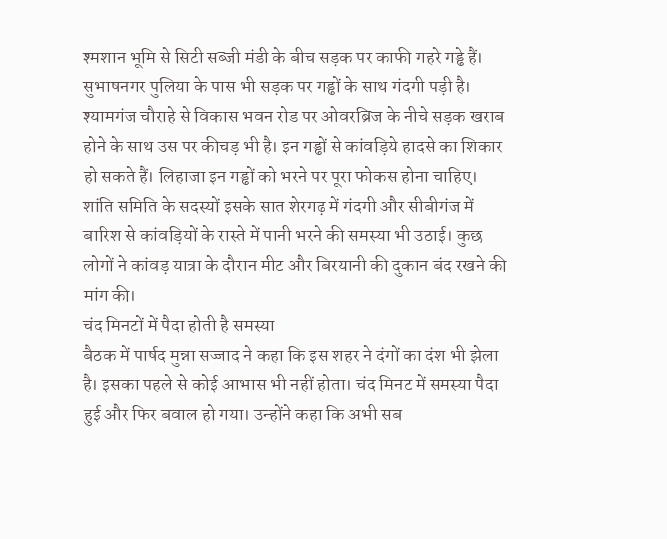श्मशान भूमि से सिटी सब्जी मंडी के बीच सड़क पर काफी गहरे गड्ढे हैं। सुभाषनगर पुलिया के पास भी सड़क पर गड्ढों के साथ गंदगी पड़ी है। श्यामगंज चौराहे से विकास भवन रोड पर ओवरब्रिज के नीचे सड़क खराब होने के साथ उस पर कीचड़ भी है। इन गड्ढों से कांवड़िये हादसे का शिकार हो सकते हैं। लिहाजा इन गड्ढों को भरने पर पूरा फोकस होना चाहिए। शांति समिति के सदस्यों इसके सात शेरगढ़ में गंदगी और सीबीगंज में बारिश से कांवड़ियों के रास्ते में पानी भरने की समस्या भी उठाई। कुछ लोगों ने कांवड़ यात्रा के दौरान मीट और बिरयानी की दुकान बंद रखने की मांग की।
चंद मिनटों में पैदा होती है समस्या
बैठक में पार्षद मुन्ना सज्जाद ने कहा कि इस शहर ने दंगों का दंश भी झेला है। इसका पहले से कोई आभास भी नहीं होता। चंद मिनट में समस्या पैदा हुई और फिर बवाल हो गया। उन्होंने कहा कि अभी सब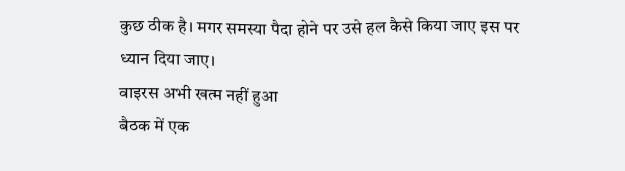कुछ ठीक है। मगर समस्या पैदा होने पर उसे हल कैसे किया जाए इस पर ध्यान दिया जाए।
वाइरस अभी खत्म नहीं हुआ
बैठक में एक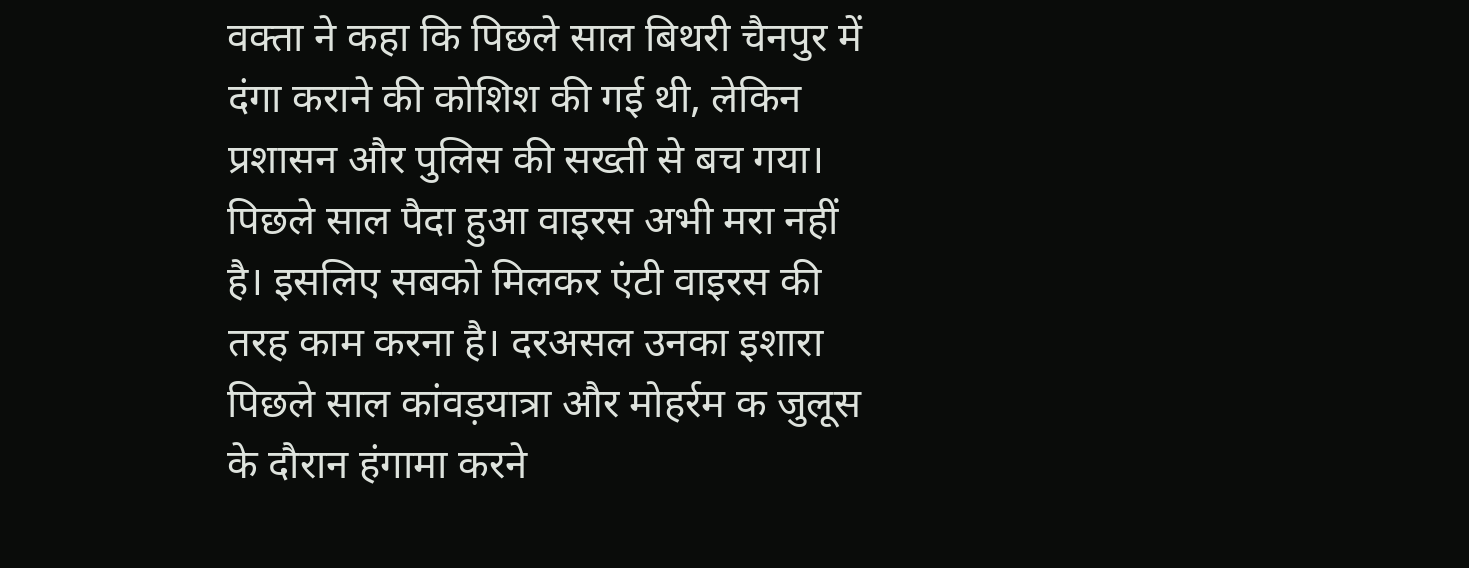वक्ता ने कहा कि पिछले साल बिथरी चैनपुर में दंगा कराने की कोशिश की गई थी, लेकिन प्रशासन और पुलिस की सख्ती से बच गया। पिछले साल पैदा हुआ वाइरस अभी मरा नहीं है। इसलिए सबको मिलकर एंटी वाइरस की तरह काम करना है। दरअसल उनका इशारा पिछले साल कांवड़यात्रा और मोहर्रम क जुलूस के दौरान हंगामा करने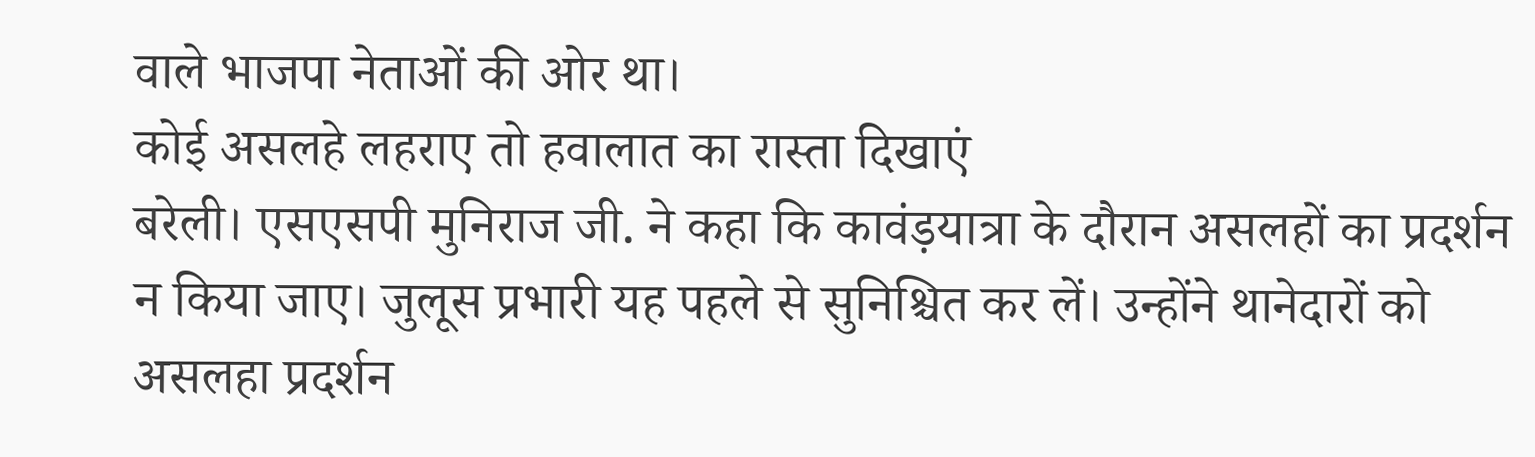वाले भाजपा नेताओं की ओर था।
कोई असलहे लहराए तो हवालात का रास्ता दिखाएं
बरेली। एसएसपी मुनिराज जी. ने कहा कि कावंड़यात्रा के दौरान असलहों का प्रदर्शन न किया जाए। जुलूस प्रभारी यह पहले से सुनिश्चित कर लें। उन्होंने थानेदारों को असलहा प्रदर्शन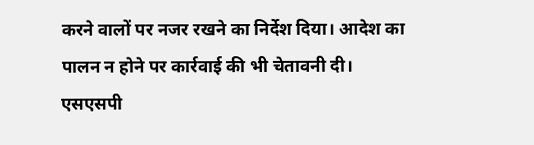करने वालों पर नजर रखने का निर्देश दिया। आदेश का पालन न होने पर कार्रवाई की भी चेतावनी दी।
एसएसपी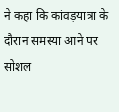ने कहा कि कांवड़यात्रा के दौरान समस्या आने पर सोशल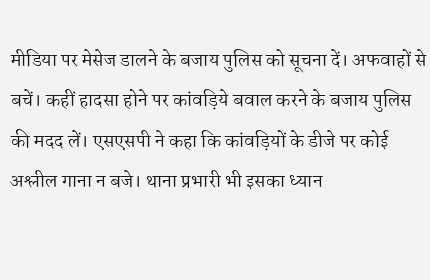मीडिया पर मेसेज डालने के बजाय पुलिस को सूचना दें। अफवाहों से बचें। कहीं हादसा होने पर कांवड़िये बवाल करने के बजाय पुलिस की मदद लें। एसएसपी ने कहा कि कांवड़ियों के डीजे पर कोई अश्लील गाना न बजे। थाना प्रभारी भी इसका ध्यान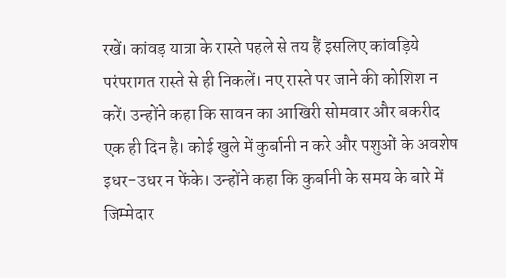रखें। कांवड़ यात्रा के रास्ते पहले से तय हैं इसलिए कांवड़िये परंपरागत रास्ते से ही निकलें। नए रास्ते पर जाने की कोशिश न करें। उन्होंने कहा कि सावन का आखिरी सोमवार और बकरीद एक ही दिन है। कोई खुले में कुर्बानी न करे और पशुओं के अवशेष इधर-उधर न फेंके। उन्होंने कहा कि कुर्बानी के समय के बारे में जिम्मेदार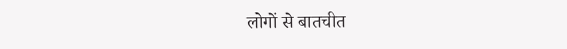लोगों से बातचीत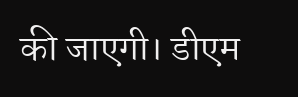की जाएगी। डीएम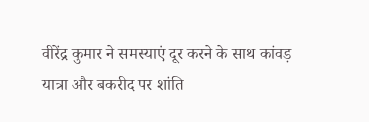वीरेंद्र कुमार ने समस्याएं दूर करने के साथ कांवड़ यात्रा और बकरीद पर शांति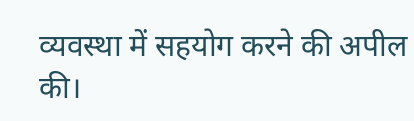व्यवस्था में सहयोग करने की अपील की।